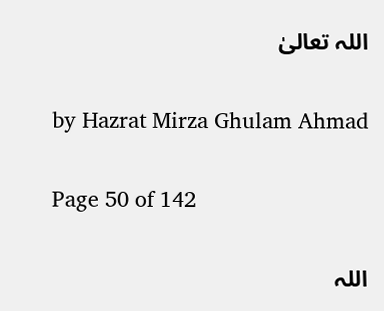اللہ تعالیٰ

by Hazrat Mirza Ghulam Ahmad

Page 50 of 142

اللہ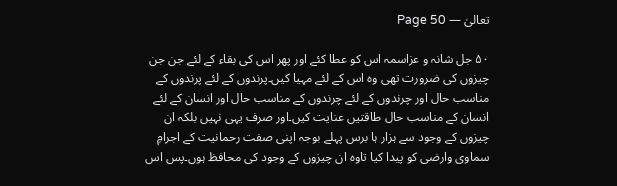تعالیٰ — Page 50

۵۰ جل شانہ و عزاسمہ اس کو عطا کئے اور پھر اس کی بقاء کے لئے جن جن چیزوں کی ضرورت تھی وہ اس کے لئے مہیا کیں۔پرندوں کے لئے پرندوں کے مناسب حال اور چرندوں کے لئے چرندوں کے مناسب حال اور انسان کے لئے انسان کے مناسب حال طاقتیں عنایت کیں۔اور صرف یہی نہیں بلکہ ان چیزوں کے وجود سے ہزار ہا برس پہلے بوجہ اپنی صفت رحمانیت کے اجرامِ سماوی وارضی کو پیدا کیا تاوہ ان چیزوں کے وجود کی محافظ ہوں۔پس اس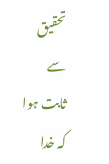تحقیق سے ثابت ہوا کہ خدا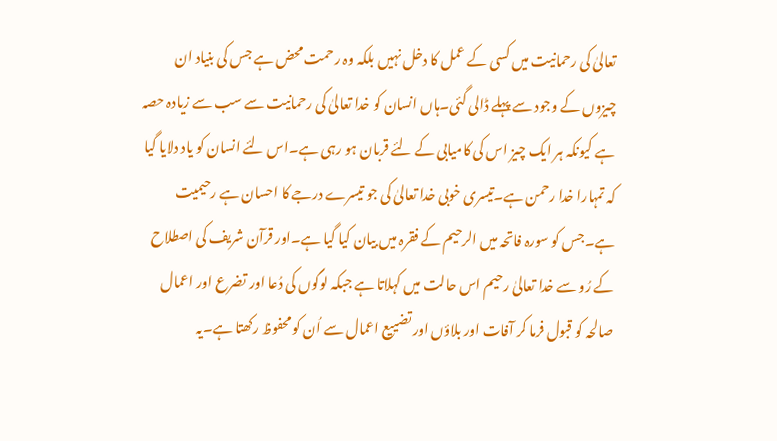تعالیٰ کی رحمانیت میں کسی کے عمل کا دخل نہیں بلکہ وہ رحمت محض ہے جس کی بنیاد ان چیزوں کے وجود سے پہلے ڈالی گئی۔ہاں انسان کو خدا تعالیٰ کی رحمانیت سے سب سے زیادہ حصہ ہے کیونکہ ہر ایک چیز اس کی کامیابی کے لئے قربان ہو رہی ہے۔اس لئے انسان کو یاد دلایا گیا کہ تمہارا خدا رحمن ہے۔تیسری خوبی خدا تعالیٰ کی جو تیسرے درجے کا احسان ہے رحیمیت ہے۔جس کو سورہ فاتحہ میں الرحیم کے فقرہ میں بیان کیا گیا ہے۔اور قرآن شریف کی اصطلاح کے رُو سے خدا تعالیٰ رحیم اس حالت میں کہلاتا ہے جبکہ لوگوں کی دُعا اور تضرع اور اعمال صالحہ کو قبول فرما کر آفات اور بلاؤں اور تضییع اعمال سے اُن کو محفوظ رکھتا ہے۔یہ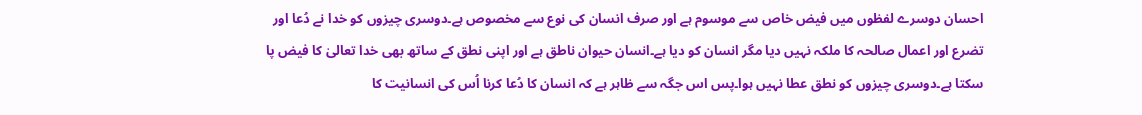احسان دوسرے لفظوں میں فیض خاص سے موسوم ہے اور صرف انسان کی نوع سے مخصوص ہے۔دوسری چیزوں کو خدا نے دُعا اور تضرع اور اعمال صالحہ کا ملکہ نہیں دیا مگر انسان کو دیا ہے۔انسان حیوان ناطق ہے اور اپنی نطق کے ساتھ بھی خدا تعالیٰ کا فیض پا سکتا ہے۔دوسری چیزوں کو نطق عطا نہیں ہوا۔پس اس جگہ سے ظاہر ہے کہ انسان کا دُعا کرنا اُس کی انسانیت کا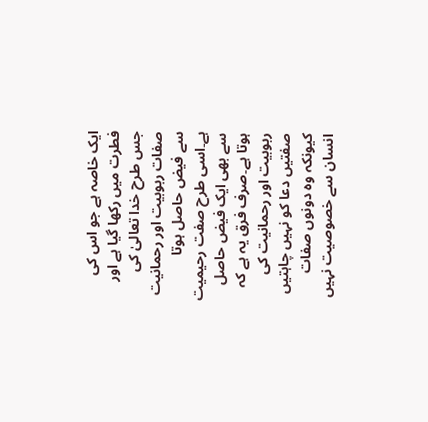ایک خاصہ ہے جو اس کی فطرت میں رکھا گیا ہے اور جس طرح خدا تعالیٰ کی صفات ربوبیت اور رحمانیت سے فیض حاصل ہوتا ہے۔اسی طرح صفت رحیمیت سے بھی ایک فیض حاصل ہوتا ہے۔صرف فرق یہ ہے کہ ربوبیت اور رحمانیت کی صفتیں دعا کو نہیں چاہتیں کیونکہ وہ دونوں صفات انسان سے خصوصیت نہیں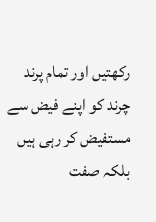رکھتیں اور تمام پرند چرند کو اپنے فیض سے مستفیض کر رہی ہیں بلکہ صفت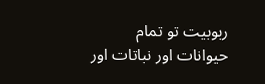ربوبیت تو تمام حیوانات اور نباتات اور